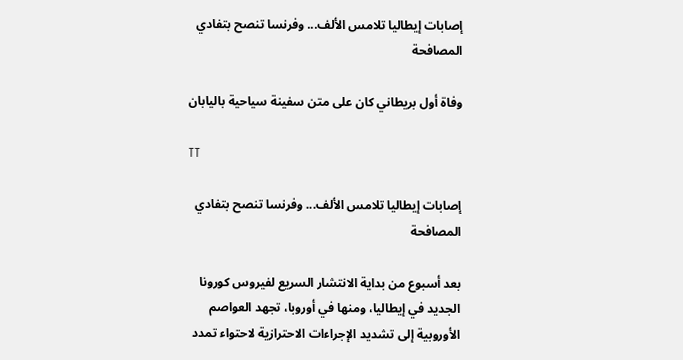إصابات إيطاليا تلامس الألف... وفرنسا تنصح بتفادي المصافحة

وفاة أول بريطاني كان على متن سفينة سياحية باليابان

TT

إصابات إيطاليا تلامس الألف... وفرنسا تنصح بتفادي المصافحة

بعد أسبوع من بداية الانتشار السريع لفيروس كورونا الجديد في إيطاليا، ومنها في أوروبا، تجهد العواصم الأوروبية إلى تشديد الإجراءات الاحترازية لاحتواء تمدد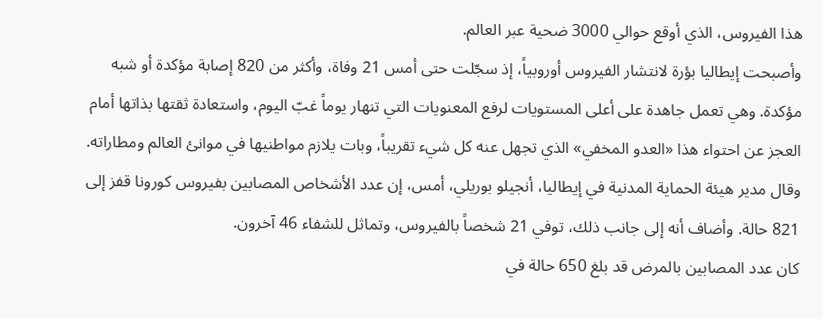هذا الفيروس، الذي أوقع حوالي 3000 ضحية عبر العالم.
وأصبحت إيطاليا بؤرة لانتشار الفيروس أوروبياً، إذ سجّلت حتى أمس 21 وفاة، وأكثر من 820 إصابة مؤكدة أو شبه مؤكدة. وهي تعمل جاهدة على أعلى المستويات لرفع المعنويات التي تنهار يوماً غبّ اليوم، واستعادة ثقتها بذاتها أمام العجز عن احتواء هذا «العدو المخفي» الذي تجهل عنه كل شيء تقريباً، وبات يلازم مواطنيها في موانئ العالم ومطاراته.
وقال مدير هيئة الحماية المدنية في إيطاليا، أنجيلو بوريلي، أمس، إن عدد الأشخاص المصابين بفيروس كورونا قفز إلى 821 حالة. وأضاف أنه إلى جانب ذلك، توفي 21 شخصاً بالفيروس، وتماثل للشفاء 46 آخرون.
كان عدد المصابين بالمرض قد بلغ 650 حالة في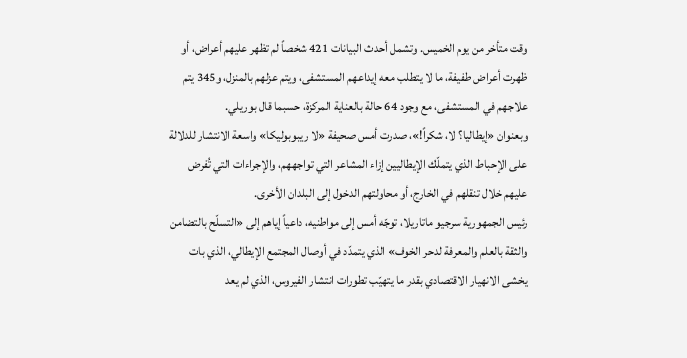وقت متأخر من يوم الخميس. وتشمل أحدث البيانات 421 شخصاً لم تظهر عليهم أعراض، أو ظهرت أعراض طفيفة، ما لا يتطلب معه إيداعهم المستشفى، ويتم عزلهم بالمنزل، و345 يتم علاجهم في المستشفى، مع وجود 64 حالة بالعناية المركزة، حسبما قال بوريلي.
وبعنوان «إيطاليا؟ لا، شكراً!»، صدرت أمس صحيفة «لا ريبوبوليكا» واسعة الانتشار للدلالة على الإحباط الذي يتملّك الإيطاليين إزاء المشاعر التي تواجههم، والإجراءات التي تُفرض عليهم خلال تنقلهم في الخارج، أو محاولتهم الدخول إلى البلدان الأخرى.
رئيس الجمهورية سرجيو ماتاريلا، توجّه أمس إلى مواطنيه، داعياً إياهم إلى «التسلّح بالتضامن والثقة بالعلم والمعرفة لدحر الخوف» الذي يتمدّد في أوصال المجتمع الإيطالي، الذي بات يخشى الانهيار الاقتصادي بقدر ما يتهيّب تطورات انتشار الفيروس، الذي لم يعد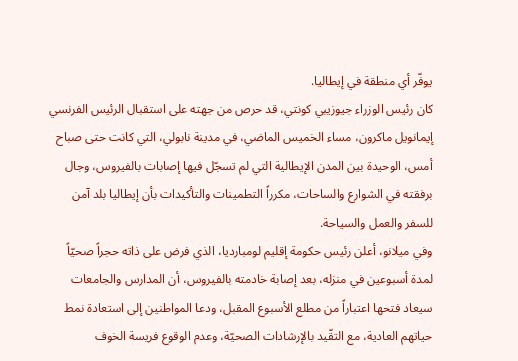يوفّر أي منطقة في إيطاليا.
كان رئيس الوزراء جيوزيبي كونتي، قد حرص من جهته على استقبال الرئيس الفرنسي إيمانويل ماكرون، مساء الخميس الماضي، في مدينة نابولي، التي كانت حتى صباح أمس، الوحيدة بين المدن الإيطالية التي لم تسجّل فيها إصابات بالفيروس، وجال برفقته في الشوارع والساحات، مكرراً التطمينات والتأكيدات بأن إيطاليا بلد آمن للسفر والعمل والسياحة.
وفي ميلانو، أعلن رئيس حكومة إقليم لومبارديا، الذي فرض على ذاته حجراً صحيّاً لمدة أسبوعين في منزله، بعد إصابة خادمته بالفيروس، أن المدارس والجامعات سيعاد فتحها اعتباراً من مطلع الأسبوع المقبل، ودعا المواطنين إلى استعادة نمط حياتهم العادية، مع التقّيد بالإرشادات الصحيّة، وعدم الوقوع فريسة الخوف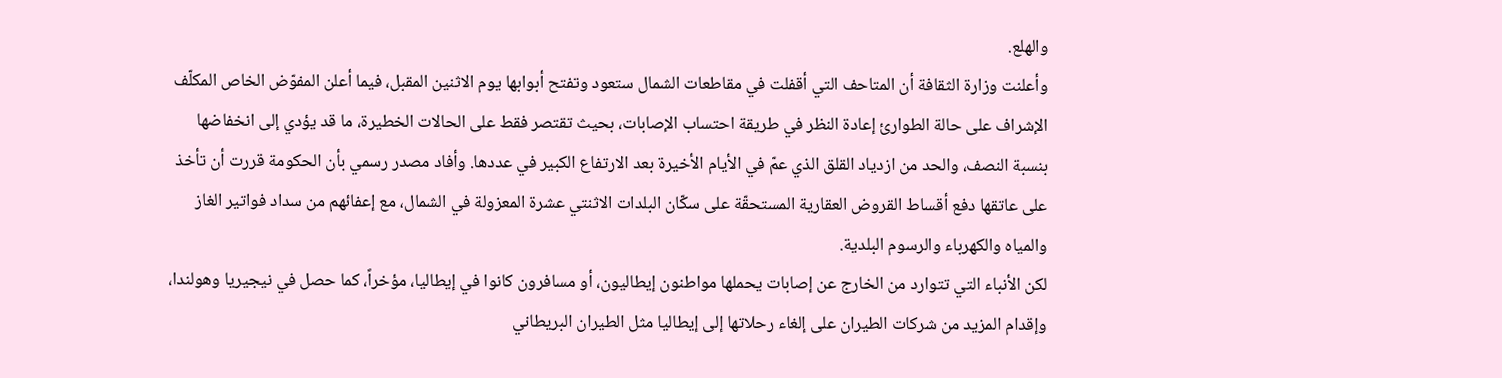والهلع.
وأعلنت وزارة الثقافة أن المتاحف التي أقفلت في مقاطعات الشمال ستعود وتفتح أبوابها يوم الاثنين المقبل، فيما أعلن المفوّض الخاص المكلّف الإشراف على حالة الطوارئ إعادة النظر في طريقة احتساب الإصابات، بحيث تقتصر فقط على الحالات الخطيرة، ما قد يؤدي إلى انخفاضها بنسبة النصف، والحد من ازدياد القلق الذي عمّ في الأيام الأخيرة بعد الارتفاع الكبير في عددها. وأفاد مصدر رسمي بأن الحكومة قررت أن تأخذ على عاتقها دفع أقساط القروض العقارية المستحقّة على سكّان البلدات الاثنتي عشرة المعزولة في الشمال، مع إعفائهم من سداد فواتير الغاز والمياه والكهرباء والرسوم البلدية.
لكن الأنباء التي تتوارد من الخارج عن إصابات يحملها مواطنون إيطاليون، أو مسافرون كانوا في إيطاليا، مؤخراً، كما حصل في نيجيريا وهولندا، وإقدام المزيد من شركات الطيران على إلغاء رحلاتها إلى إيطاليا مثل الطيران البريطاني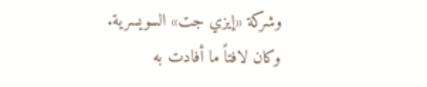وشركة «إيزي جت» السويسرية. وكان لافتاً ما أفادت به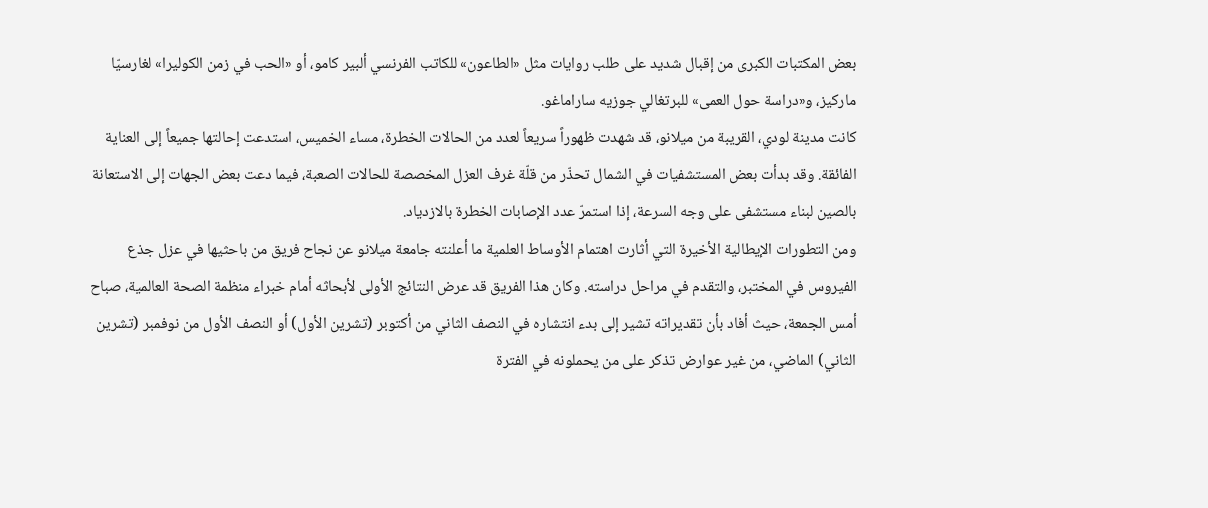بعض المكتبات الكبرى من إقبال شديد على طلب روايات مثل «الطاعون» للكاتب الفرنسي ألبير كامو، أو «الحب في زمن الكوليرا» لغارسيّا ماركيز، و«دراسة حول العمى» للبرتغالي جوزيه ساراماغو.
كانت مدينة لودي، القريبة من ميلانو، قد شهدت ظهوراً سريعاً لعدد من الحالات الخطرة، مساء الخميس، استدعت إحالتها جميعاً إلى العناية الفائقة. وقد بدأت بعض المستشفيات في الشمال تحذّر من قلّة غرف العزل المخصصة للحالات الصعبة، فيما دعت بعض الجهات إلى الاستعانة بالصين لبناء مستشفى على وجه السرعة، إذا استمرّ عدد الإصابات الخطرة بالازدياد.
ومن التطورات الإيطالية الأخيرة التي أثارت اهتمام الأوساط العلمية ما أعلنته جامعة ميلانو عن نجاح فريق من باحثيها في عزل جذع الفيروس في المختبر، والتقدم في مراحل دراسته. وكان هذا الفريق قد عرض النتائج الأولى لأبحاثه أمام خبراء منظمة الصحة العالمية، صباح أمس الجمعة، حيث أفاد بأن تقديراته تشير إلى بدء انتشاره في النصف الثاني من أكتوبر (تشرين الأول) أو النصف الأول من نوفمبر (تشرين الثاني) الماضي، من غير عوارض تذكر على من يحملونه في الفترة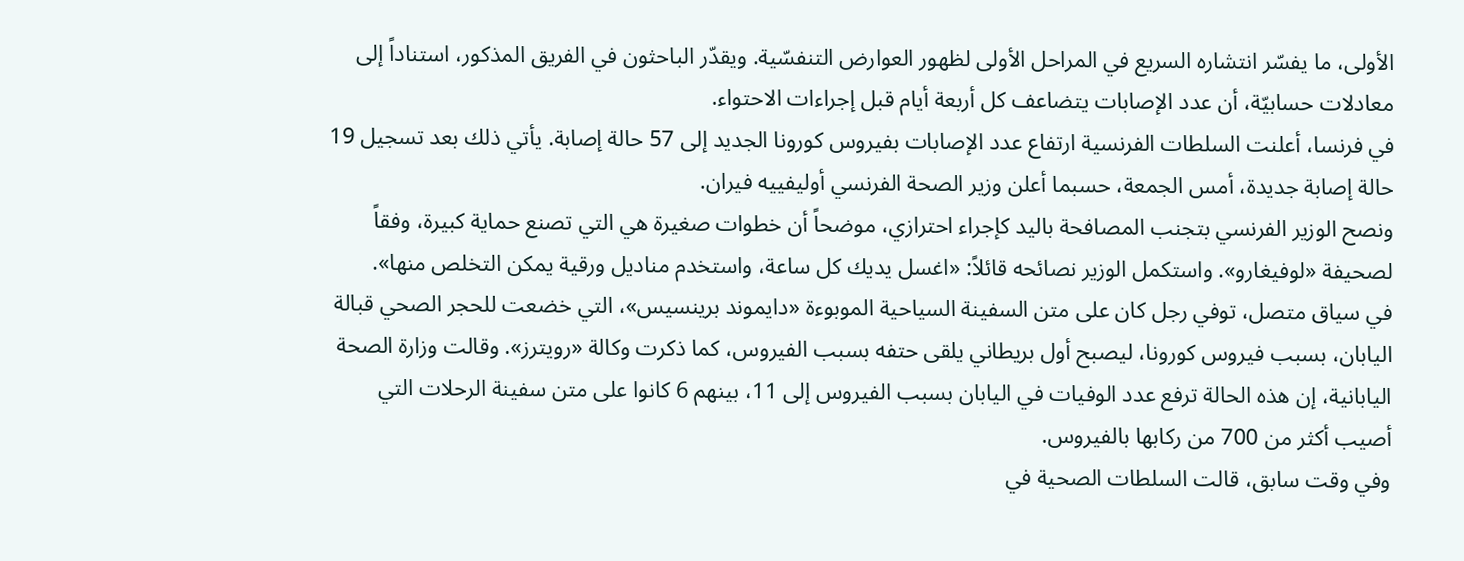الأولى، ما يفسّر انتشاره السريع في المراحل الأولى لظهور العوارض التنفسّية. ويقدّر الباحثون في الفريق المذكور، استناداً إلى معادلات حسابيّة، أن عدد الإصابات يتضاعف كل أربعة أيام قبل إجراءات الاحتواء.
في فرنسا، أعلنت السلطات الفرنسية ارتفاع عدد الإصابات بفيروس كورونا الجديد إلى 57 حالة إصابة. يأتي ذلك بعد تسجيل 19 حالة إصابة جديدة، أمس الجمعة، حسبما أعلن وزير الصحة الفرنسي أوليفييه فيران.
ونصح الوزير الفرنسي بتجنب المصافحة باليد كإجراء احترازي، موضحاً أن خطوات صغيرة هي التي تصنع حماية كبيرة، وفقاً لصحيفة «لوفيغارو». واستكمل الوزير نصائحه قائلاً: «اغسل يديك كل ساعة، واستخدم مناديل ورقية يمكن التخلص منها».
في سياق متصل، توفي رجل كان على متن السفينة السياحية الموبوءة «دايموند برينسيس»، التي خضعت للحجر الصحي قبالة اليابان، بسبب فيروس كورونا، ليصبح أول بريطاني يلقى حتفه بسبب الفيروس، كما ذكرت وكالة «رويترز». وقالت وزارة الصحة اليابانية، إن هذه الحالة ترفع عدد الوفيات في اليابان بسبب الفيروس إلى 11، بينهم 6 كانوا على متن سفينة الرحلات التي أصيب أكثر من 700 من ركابها بالفيروس.
وفي وقت سابق، قالت السلطات الصحية في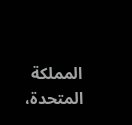المملكة المتحدة،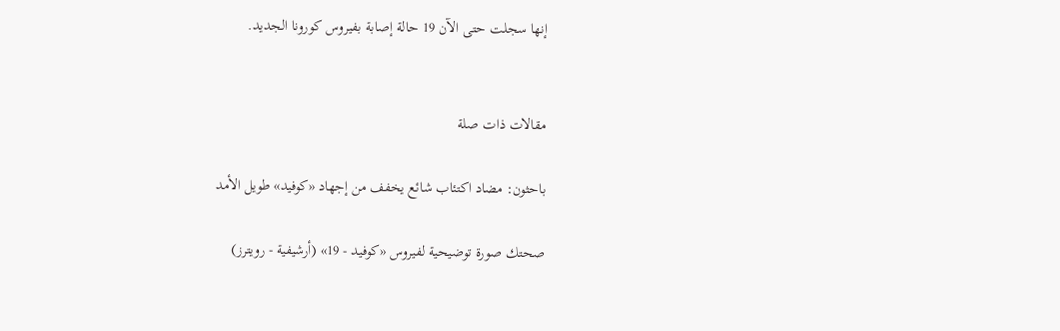إنها سجلت حتى الآن 19 حالة إصابة بفيروس كورونا الجديد.


مقالات ذات صلة

باحثون: مضاد اكتئاب شائع يخفف من إجهاد «كوفيد» طويل الأمد

صحتك صورة توضيحية لفيروس «كوفيد - 19» (أرشيفية - رويترز)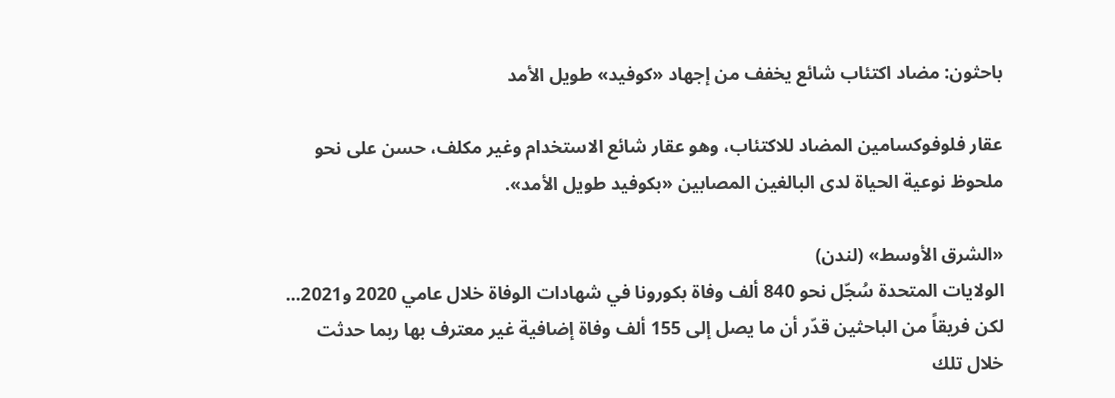باحثون: مضاد اكتئاب شائع يخفف من إجهاد «كوفيد» طويل الأمد

عقار فلوفوكسامين المضاد للاكتئاب، وهو عقار شائع الاستخدام وغير مكلف، حسن على نحو ملحوظ نوعية الحياة لدى البالغين المصابين «بكوفيد طويل الأمد».

«الشرق الأوسط» (لندن)
الولايات المتحدة سُجّل نحو 840 ألف وفاة بكورونا في شهادات الوفاة خلال عامي 2020 و2021... لكن فريقاً من الباحثين قدّر أن ما يصل إلى 155 ألف وفاة إضافية غير معترف بها ربما حدثت خلال تلك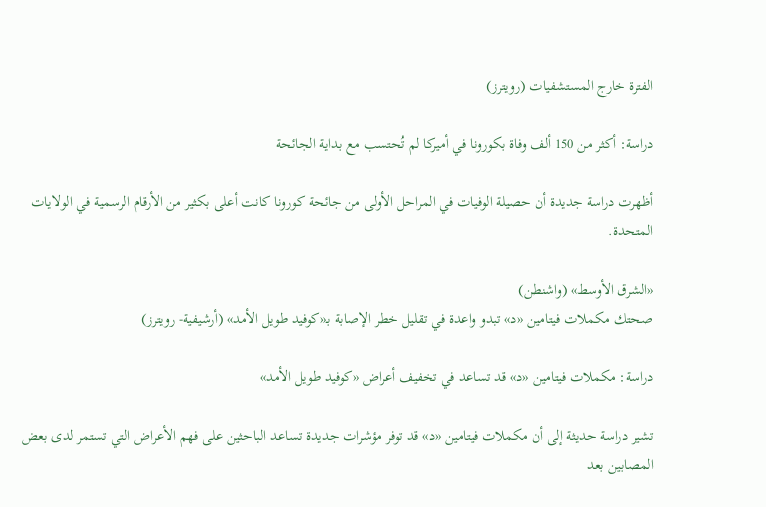الفترة خارج المستشفيات (رويترز)

دراسة: أكثر من 150 ألف وفاة بكورونا في أميركا لم تُحتسب مع بداية الجائحة

أظهرت دراسة جديدة أن حصيلة الوفيات في المراحل الأولى من جائحة كورونا كانت أعلى بكثير من الأرقام الرسمية في الولايات المتحدة.

«الشرق الأوسط» (واشنطن)
صحتك مكملات فيتامين «د» تبدو واعدة في تقليل خطر الإصابة بـ«كوفيد طويل الأمد» (أرشيفية- رويترز)

دراسة: مكملات فيتامين «د» قد تساعد في تخفيف أعراض «كوفيد طويل الأمد»

تشير دراسة حديثة إلى أن مكملات فيتامين «د» قد توفر مؤشرات جديدة تساعد الباحثين على فهم الأعراض التي تستمر لدى بعض المصابين بعد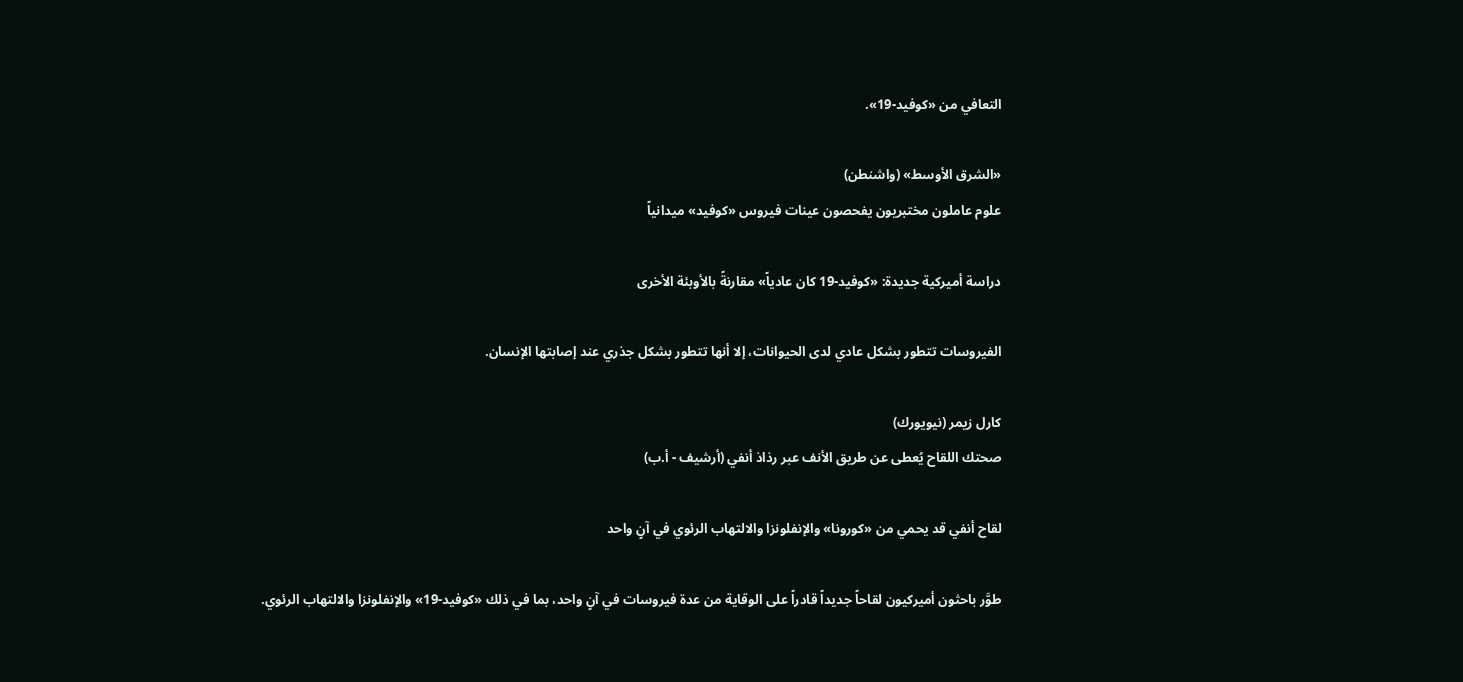التعافي من «كوفيد-19».

«الشرق الأوسط» (واشنطن)
علوم عاملون مختبريون يفحصون عينات فيروس «كوفيد» ميدانياً

دراسة أميركية جديدة: «كوفيد-19 كان عادياً» مقارنةً بالأوبئة الأخرى

الفيروسات تتطور بشكل عادي لدى الحيوانات، إلا أنها تتطور بشكل جذري عند إصابتها الإنسان.

كارل زيمر (نيويورك)
صحتك اللقاح يُعطى عن طريق الأنف عبر رذاذ أنفي (أرشيف - أ.ب)

لقاح أنفي قد يحمي من «كورونا» والإنفلونزا والالتهاب الرئوي في آنٍ واحد

طوَّر باحثون أميركيون لقاحاً جديداً قادراً على الوقاية من عدة فيروسات في آنٍ واحد، بما في ذلك «كوفيد-19» والإنفلونزا والالتهاب الرئوي.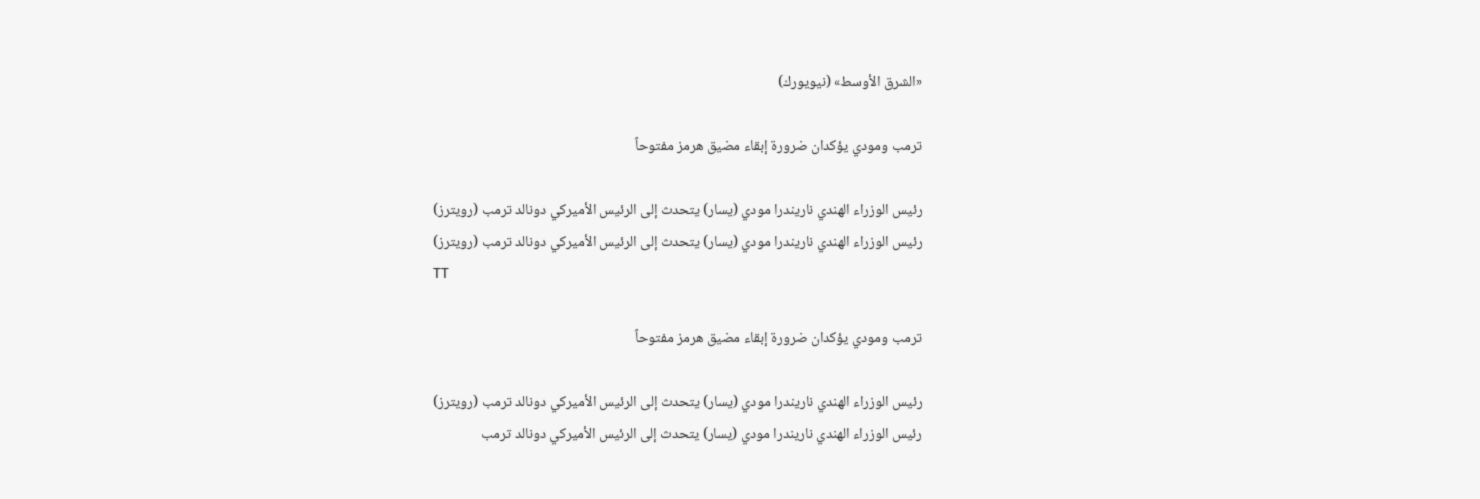«الشرق الأوسط» (نيويورك)

ترمب ومودي يؤكدان ضرورة إبقاء مضيق هرمز مفتوحاً

رئيس الوزراء الهندي ناريندرا مودي (يسار) يتحدث إلى الرئيس الأميركي دونالد ترمب (رويترز)
رئيس الوزراء الهندي ناريندرا مودي (يسار) يتحدث إلى الرئيس الأميركي دونالد ترمب (رويترز)
TT

ترمب ومودي يؤكدان ضرورة إبقاء مضيق هرمز مفتوحاً

رئيس الوزراء الهندي ناريندرا مودي (يسار) يتحدث إلى الرئيس الأميركي دونالد ترمب (رويترز)
رئيس الوزراء الهندي ناريندرا مودي (يسار) يتحدث إلى الرئيس الأميركي دونالد ترمب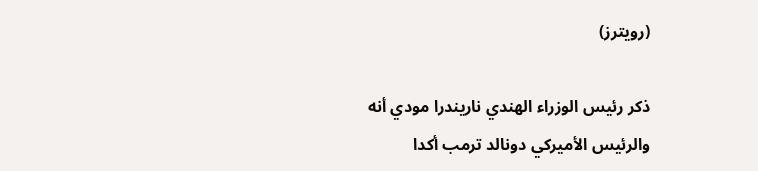(رويترز)

ذكر رئيس الوزراء الهندي ناريندرا مودي أنه والرئيس الأميركي دونالد ترمب أكدا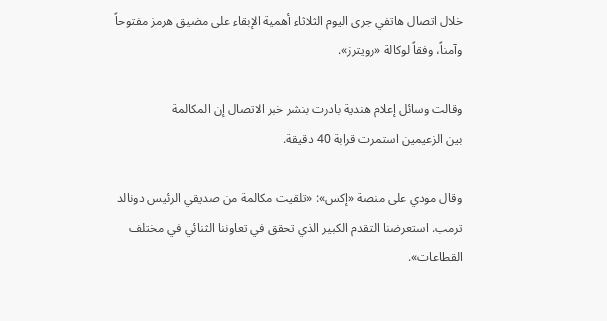خلال اتصال هاتفي جرى اليوم الثلاثاء أهمية الإبقاء على مضيق هرمز مفتوحاً وآمناً، وفقاً لوكالة «رويترز».

وقالت وسائل إعلام هندية بادرت بنشر خبر الاتصال ‌إن المكالمة بين ‌الزعيمين استمرت ‌قرابة 40 دقيقة.

وقال مودي على منصة «إكس»: «تلقيت مكالمة من صديقي الرئيس دونالد ترمب. استعرضنا التقدم الكبير الذي تحقق في تعاوننا الثنائي في مختلف القطاعات».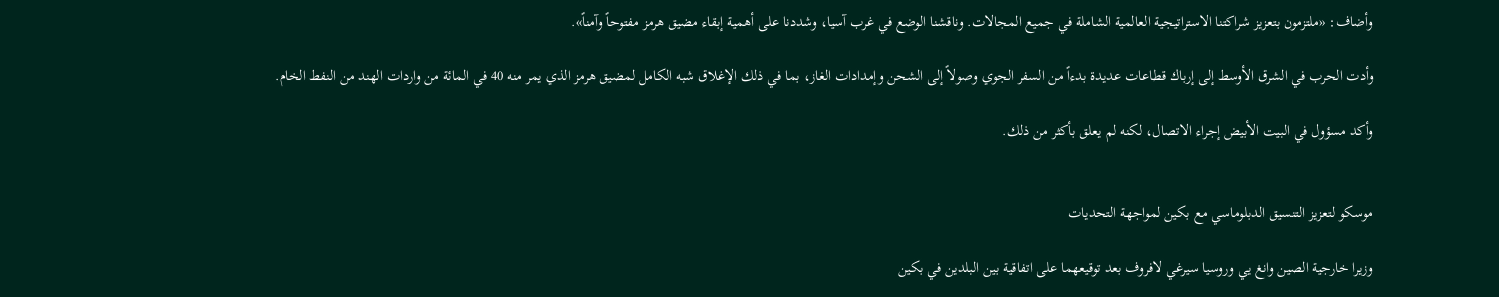وأضاف: «ملتزمون بتعزيز شراكتنا الاستراتيجية ‌العالمية ‌الشاملة في جميع المجالات. وناقشنا ‌الوضع في غرب آسيا، ‌وشددنا على أهمية إبقاء مضيق هرمز مفتوحاً وآمناً».

وأدت الحرب في الشرق الأوسط إلى إرباك ‌قطاعات عديدة بدءاً من السفر الجوي وصولاً إلى الشحن وإمدادات الغاز، بما في ذلك الإغلاق شبه الكامل لمضيق هرمز الذي يمر منه 40 في المائة من واردات الهند من النفط الخام.

وأكد مسؤول في البيت الأبيض إجراء الاتصال، لكنه لم يعلق بأكثر من ذلك.


موسكو لتعزيز التنسيق الدبلوماسي مع بكين لمواجهة التحديات

وزيرا خارجية الصين وانغ يي وروسيا سيرغي لافروف بعد توقيعهما على اتفاقية بين البلدين في بكين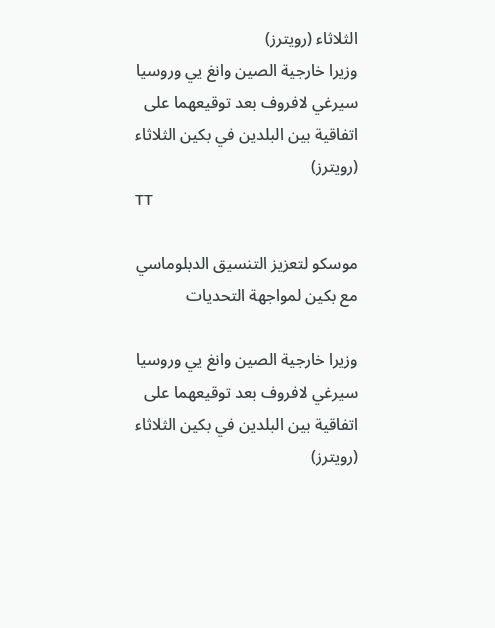الثلاثاء (رويترز)
وزيرا خارجية الصين وانغ يي وروسيا سيرغي لافروف بعد توقيعهما على اتفاقية بين البلدين في بكين الثلاثاء (رويترز)
TT

موسكو لتعزيز التنسيق الدبلوماسي مع بكين لمواجهة التحديات

وزيرا خارجية الصين وانغ يي وروسيا سيرغي لافروف بعد توقيعهما على اتفاقية بين البلدين في بكين الثلاثاء (رويترز)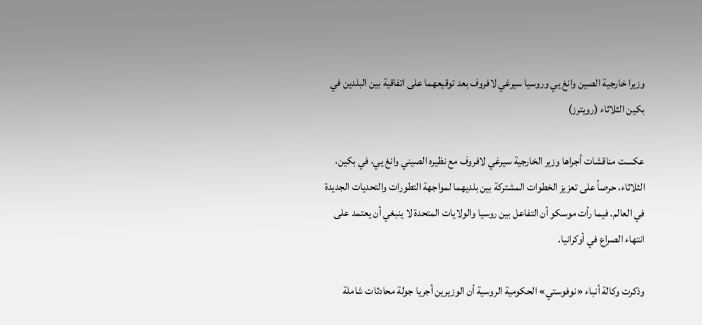وزيرا خارجية الصين وانغ يي وروسيا سيرغي لافروف بعد توقيعهما على اتفاقية بين البلدين في بكين الثلاثاء (رويترز)

عكست مناقشات أجراها وزير الخارجية سيرغي لافروف مع نظيره الصيني وانغ يي، في بكين، الثلاثاء، حرصاً على تعزيز الخطوات المشتركة بين بلديهما لمواجهة التطورات والتحديات الجديدة في العالم. فيما رأت موسكو أن التفاعل بين روسيا والولايات المتحدة لا ينبغي أن يعتمد على انتهاء الصراع في أوكرانيا.

وذكرت وكالة أنباء «نوفوستي» الحكومية الروسية أن الوزيرين أجريا جولة محادثات شاملة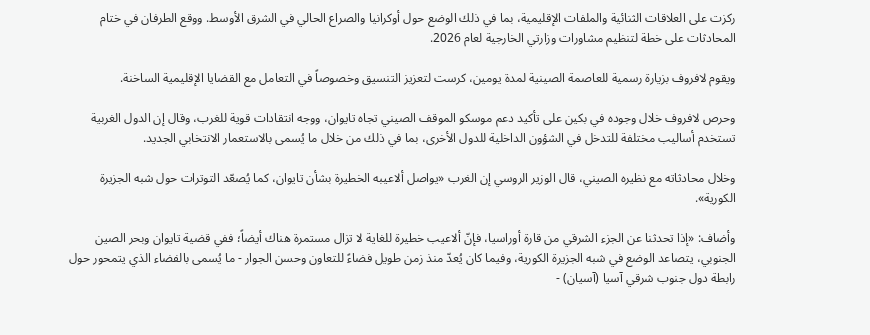ركزت على العلاقات الثنائية والملفات الإقليمية، بما في ذلك الوضع حول أوكرانيا والصراع الحالي في الشرق الأوسط. ووقع الطرفان في ختام المحادثات على خطة لتنظيم مشاورات وزارتي الخارجية لعام 2026.

ويقوم لافروف بزيارة رسمية للعاصمة الصينية لمدة يومين، كرست لتعزيز التنسيق وخصوصاً في التعامل مع القضايا الإقليمية الساخنة.

وحرص لافروف خلال وجوده في بكين على تأكيد دعم موسكو الموقف الصيني تجاه تايوان، ووجه انتقادات قوية للغرب، وقال إن الدول الغربية تستخدم أساليب مختلفة للتدخل في الشؤون الداخلية للدول الأخرى، بما في ذلك من خلال ما يُسمى بالاستعمار الانتخابي الجديد.

وخلال محادثاته مع نظيره الصيني، قال الوزير الروسي إن الغرب «يواصل ألاعيبه الخطيرة بشأن تايوان، كما يُصعّد التوترات حول شبه الجزيرة الكورية».

وأضاف: «إذا تحدثنا عن الجزء الشرقي من قارة أوراسيا، فإنّ ألاعيب خطيرة للغاية لا تزال مستمرة هناك أيضاً؛ ففي قضية تايوان وبحر الصين الجنوبي، يتصاعد الوضع في شبه الجزيرة الكورية، وفيما كان يُعدّ منذ زمن طويل فضاءً للتعاون وحسن الجوار - ما يُسمى بالفضاء الذي يتمحور حول رابطة دول جنوب شرقي آسيا (آسيان) -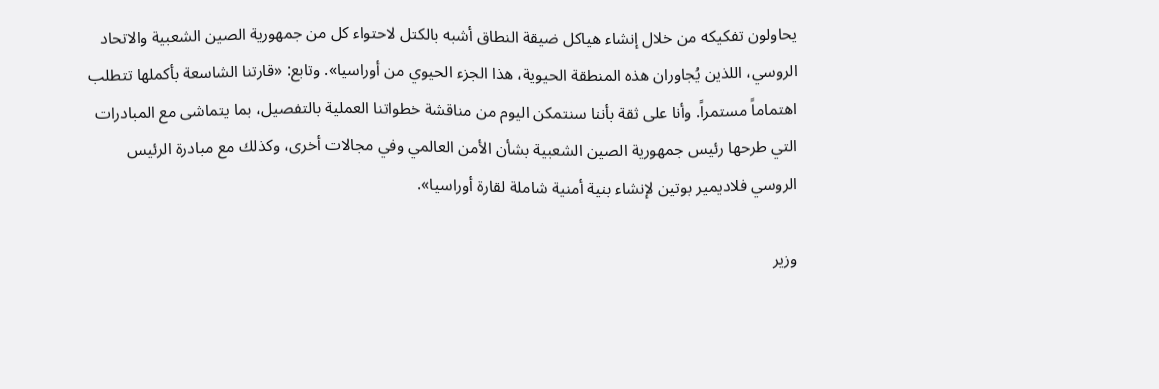يحاولون تفكيكه من خلال إنشاء هياكل ضيقة النطاق أشبه بالكتل لاحتواء كل من جمهورية الصين الشعبية والاتحاد الروسي، اللذين يُجاوران هذه المنطقة الحيوية، هذا الجزء الحيوي من أوراسيا». وتابع: «قارتنا الشاسعة بأكملها تتطلب اهتماماً مستمراً. وأنا على ثقة بأننا سنتمكن اليوم من مناقشة خطواتنا العملية بالتفصيل، بما يتماشى مع المبادرات التي طرحها رئيس جمهورية الصين الشعبية بشأن الأمن العالمي وفي مجالات أخرى، وكذلك مع مبادرة الرئيس الروسي فلاديمير بوتين لإنشاء بنية أمنية شاملة لقارة أوراسيا».

وزير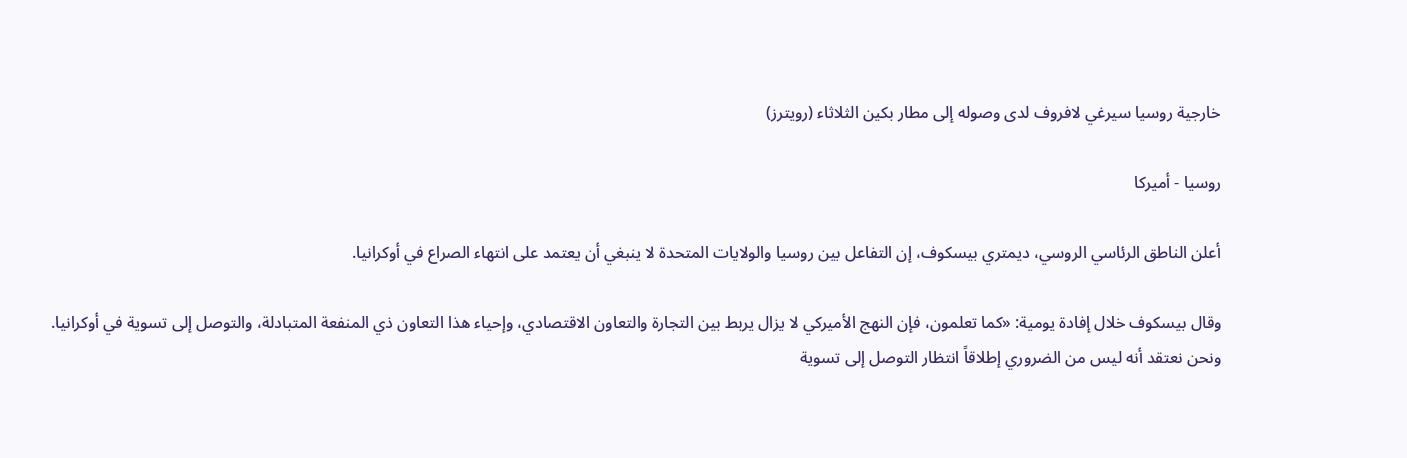خارجية روسيا سيرغي لافروف لدى وصوله إلى مطار بكين الثلاثاء (رويترز)

روسيا - أميركا

أعلن الناطق الرئاسي الروسي، ديمتري بيسكوف، إن التفاعل بين روسيا والولايات المتحدة لا ينبغي أن يعتمد على انتهاء الصراع في أوكرانيا.

وقال بيسكوف خلال إفادة يومية: «كما تعلمون، فإن النهج الأميركي لا يزال يربط بين التجارة والتعاون الاقتصادي، وإحياء هذا التعاون ذي المنفعة المتبادلة، والتوصل إلى تسوية في أوكرانيا. ونحن نعتقد أنه ليس من الضروري إطلاقاً انتظار التوصل إلى تسوية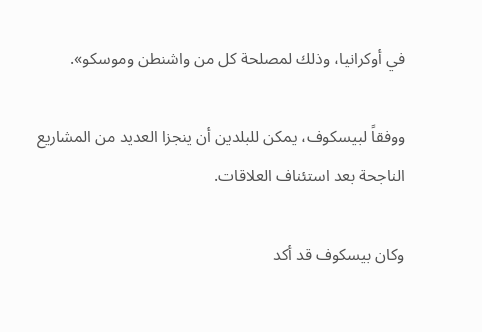في أوكرانيا، وذلك لمصلحة كل من واشنطن وموسكو».

ووفقاً لبيسكوف، يمكن للبلدين أن ينجزا العديد من المشاريع الناجحة بعد استئناف العلاقات.

وكان بيسكوف قد أكد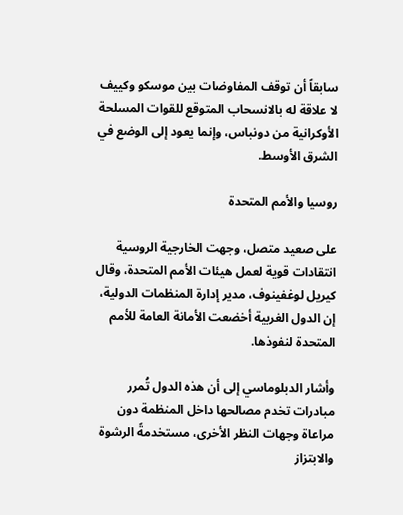سابقاً أن توقف المفاوضات بين موسكو وكييف لا علاقة له بالانسحاب المتوقع للقوات المسلحة الأوكرانية من دونباس، وإنما يعود إلى الوضع في الشرق الأوسط.

روسيا والأمم المتحدة

على صعيد متصل، وجهت الخارجية الروسية انتقادات قوية لعمل هيئات الأمم المتحدة، وقال كيريل لوغفينوف، مدير إدارة المنظمات الدولية، إن الدول الغربية أخضعت الأمانة العامة للأمم المتحدة لنفوذها.

وأشار الدبلوماسي إلى أن هذه الدول تُمرر مبادرات تخدم مصالحها داخل المنظمة دون مراعاة وجهات النظر الأخرى، مستخدمةً الرشوة والابتزاز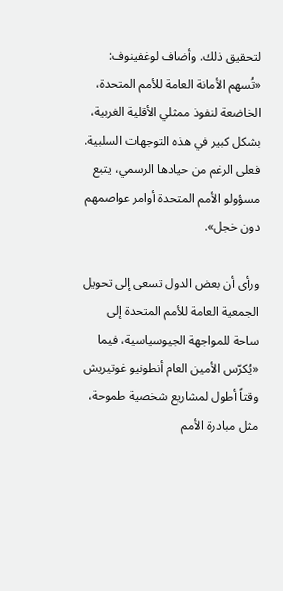لتحقيق ذلك. وأضاف لوغفينوف: «تُسهم الأمانة العامة للأمم المتحدة، الخاضعة لنفوذ ممثلي الأقلية الغربية، بشكل كبير في هذه التوجهات السلبية. فعلى الرغم من حيادها الرسمي، يتبع مسؤولو الأمم المتحدة أوامر عواصمهم دون خجل».

ورأى أن بعض الدول تسعى إلى تحويل الجمعية العامة للأمم المتحدة إلى ساحة للمواجهة الجيوسياسية، فيما «يُكرّس الأمين العام أنطونيو غوتيريش وقتاً أطول لمشاريع شخصية طموحة، مثل مبادرة الأمم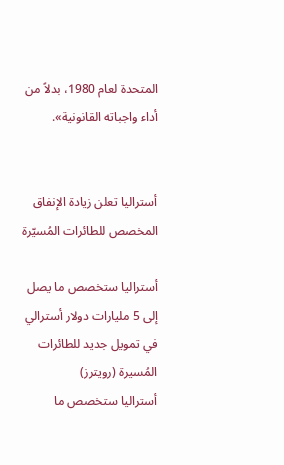المتحدة لعام 1980، بدلاً من أداء واجباته القانونية».


أستراليا تعلن زيادة الإنفاق المخصص للطائرات المُسيّرة

أستراليا ستخصص ما يصل إلى 5 مليارات دولار أسترالي في تمويل جديد للطائرات المُسيرة (رويترز)
أستراليا ستخصص ما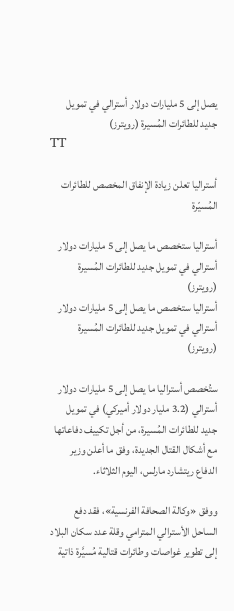يصل إلى 5 مليارات دولار أسترالي في تمويل جديد للطائرات المُسيرة (رويترز)
TT

أستراليا تعلن زيادة الإنفاق المخصص للطائرات المُسيّرة

أستراليا ستخصص ما يصل إلى 5 مليارات دولار أسترالي في تمويل جديد للطائرات المُسيرة (رويترز)
أستراليا ستخصص ما يصل إلى 5 مليارات دولار أسترالي في تمويل جديد للطائرات المُسيرة (رويترز)

ستُخصص أستراليا ما يصل إلى 5 مليارات دولار أسترالي (3.2 مليار دولار أميركي) في تمويل جديد للطائرات المُسيرة، من أجل تكييف دفاعاتها مع أشكال القتال الجديدة، وفق ما أعلن وزير الدفاع ريتشارد مارلس، اليوم الثلاثاء.

ووفق «وكالة الصحافة الفرنسية»، فقد دفع الساحل الأسترالي المترامي وقلة عدد سكان البلاد إلى تطوير غواصات وطائرات قتالية مُسيَّرة ذاتية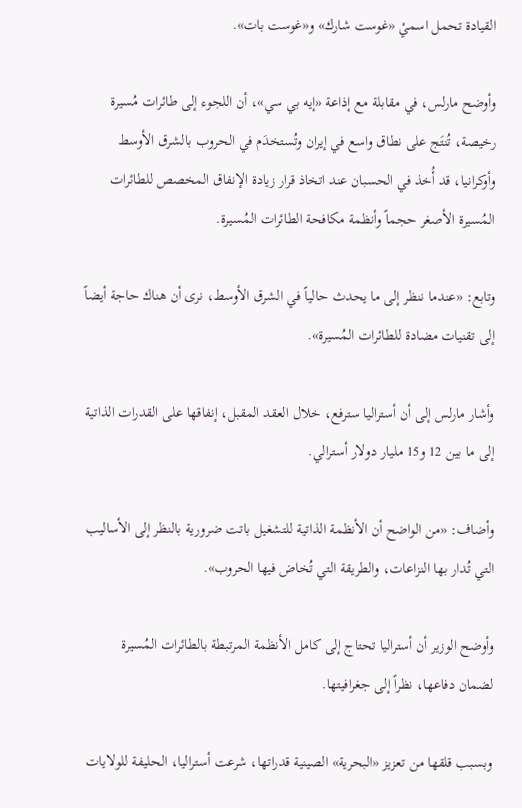القيادة تحمل اسميْ «غوست شارك» و«غوست بات».

وأوضح مارلس، في مقابلة مع إذاعة «إيه بي سي»، أن اللجوء إلى طائرات مُسيرة رخيصة، تُنتَج على نطاق واسع في إيران وتُستخدَم في الحروب بالشرق الأوسط وأوكرانيا، قد أُخذ في الحسبان عند اتخاذ قرار زيادة الإنفاق المخصص للطائرات المُسيرة الأصغر حجماً وأنظمة مكافحة الطائرات المُسيرة.

وتابع: «عندما ننظر إلى ما يحدث حالياً في الشرق الأوسط، نرى أن هناك حاجة أيضاً إلى تقنيات مضادة للطائرات المُسيرة».

وأشار مارلس إلى أن أستراليا سترفع، خلال العقد المقبل، إنفاقها على القدرات الذاتية إلى ما بين 12 و15 مليار دولار أسترالي.

وأضاف: «من الواضح أن الأنظمة الذاتية للتشغيل باتت ضرورية بالنظر إلى الأساليب التي تُدار بها النزاعات، والطريقة التي تُخاض فيها الحروب».

وأوضح الوزير أن أستراليا تحتاج إلى كامل الأنظمة المرتبطة بالطائرات المُسيرة لضمان دفاعها، نظراً إلى جغرافيتها.

وبسبب قلقها من تعزيز «البحرية» الصينية قدراتها، شرعت أستراليا، الحليفة للولايات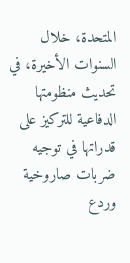المتحدة، خلال السنوات الأخيرة، في تحديث منظومتها الدفاعية للتركيز على قدراتها في توجيه ضربات صاروخية وردع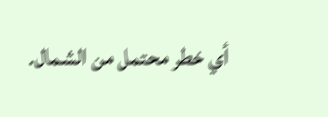أي خطر محتمل من الشمال.